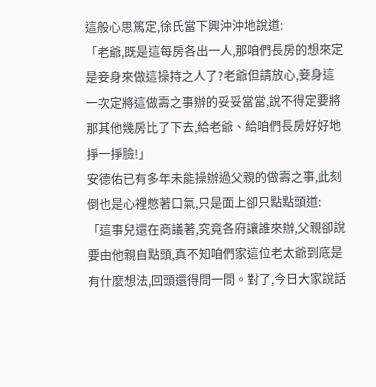這般心思篤定,徐氏當下興沖沖地說道:
「老爺,既是這每房各出一人,那咱們長房的想來定是妾身來做這操持之人了?老爺但請放心,妾身這一次定將這做壽之事辦的妥妥當當,說不得定要將那其他幾房比了下去,給老爺、給咱們長房好好地掙一掙臉!」
安德佑已有多年未能操辦過父親的做壽之事,此刻倒也是心裡憋著口氣,只是面上卻只點點頭道:
「這事兒還在商議著,究竟各府讓誰來辦,父親卻說要由他親自點頭,真不知咱們家這位老太爺到底是有什麼想法,回頭還得問一問。對了,今日大家說話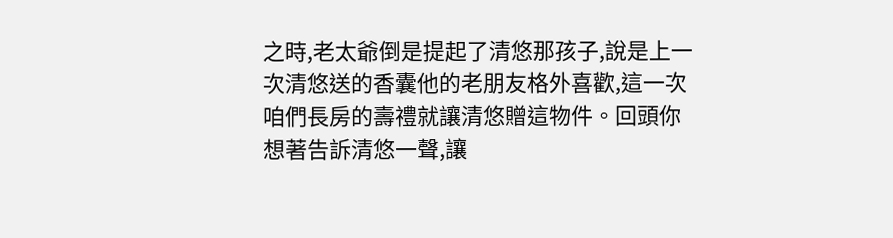之時,老太爺倒是提起了清悠那孩子,說是上一次清悠送的香囊他的老朋友格外喜歡,這一次咱們長房的壽禮就讓清悠贈這物件。回頭你想著告訴清悠一聲,讓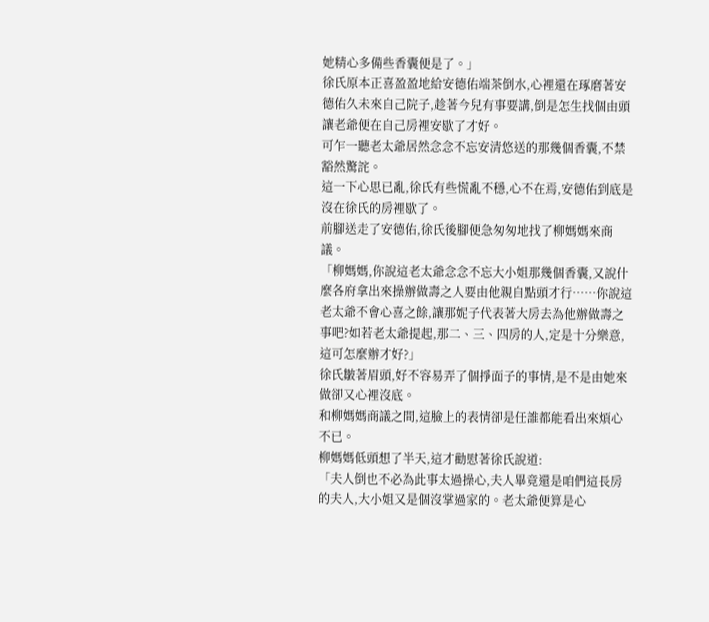她精心多備些香囊便是了。」
徐氏原本正喜盈盈地給安德佑端茶倒水,心裡還在琢磨著安德佑久未來自己院子,趁著今兒有事要講,倒是怎生找個由頭讓老爺便在自己房裡安歇了才好。
可乍一聽老太爺居然念念不忘安清悠送的那幾個香囊,不禁豁然驚詫。
這一下心思已亂,徐氏有些慌亂不穩,心不在焉,安德佑到底是沒在徐氏的房裡歇了。
前腳送走了安德佑,徐氏後腳便急匆匆地找了柳媽媽來商議。
「柳媽媽,你說這老太爺念念不忘大小姐那幾個香囊,又說什麼各府拿出來操辦做壽之人要由他親自點頭才行……你說這老太爺不會心喜之餘,讓那妮子代表著大房去為他辦做壽之事吧?如若老太爺提起,那二、三、四房的人,定是十分樂意,這可怎麼辦才好?」
徐氏皺著眉頭,好不容易弄了個掙面子的事情,是不是由她來做卻又心裡沒底。
和柳媽媽商議之間,這臉上的表情卻是任誰都能看出來煩心不已。
柳媽媽低頭想了半天,這才勸慰著徐氏說道:
「夫人倒也不必為此事太過操心,夫人畢竟還是咱們這長房的夫人,大小姐又是個沒掌過家的。老太爺便算是心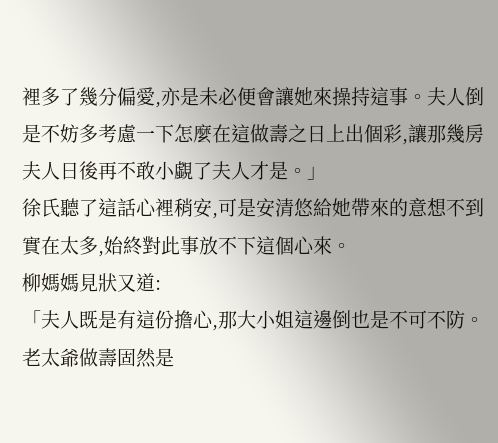裡多了幾分偏愛,亦是未必便會讓她來操持這事。夫人倒是不妨多考慮一下怎麼在這做壽之日上出個彩,讓那幾房夫人日後再不敢小覷了夫人才是。」
徐氏聽了這話心裡稍安,可是安清悠給她帶來的意想不到實在太多,始終對此事放不下這個心來。
柳媽媽見狀又道:
「夫人既是有這份擔心,那大小姐這邊倒也是不可不防。老太爺做壽固然是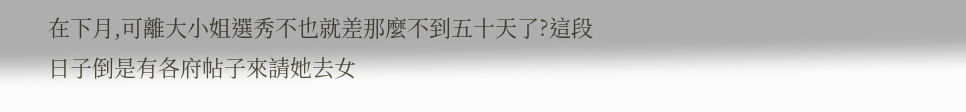在下月,可離大小姐選秀不也就差那麼不到五十天了?這段日子倒是有各府帖子來請她去女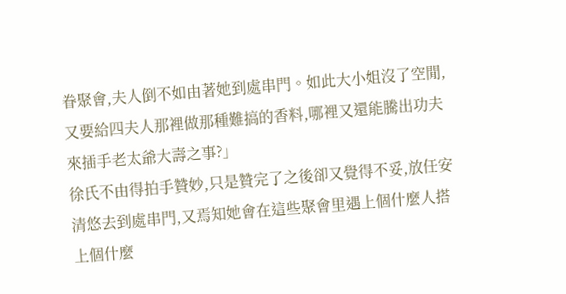眷聚會,夫人倒不如由著她到處串門。如此大小姐沒了空閒,又要給四夫人那裡做那種難搞的香料,哪裡又還能騰出功夫來插手老太爺大壽之事?」
徐氏不由得拍手贊妙,只是贊完了之後卻又覺得不妥,放任安清悠去到處串門,又焉知她會在這些聚會里遇上個什麼人搭上個什麼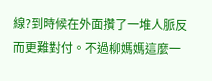線?到時候在外面攢了一堆人脈反而更難對付。不過柳媽媽這麼一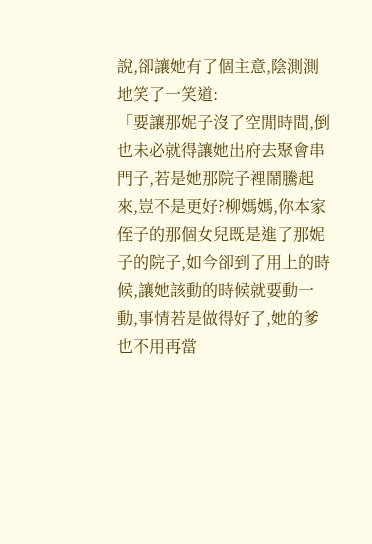說,卻讓她有了個主意,陰測測地笑了一笑道:
「要讓那妮子沒了空閒時間,倒也未必就得讓她出府去聚會串門子,若是她那院子裡鬧騰起來,豈不是更好?柳媽媽,你本家侄子的那個女兒既是進了那妮子的院子,如今卻到了用上的時候,讓她該動的時候就要動一動,事情若是做得好了,她的爹也不用再當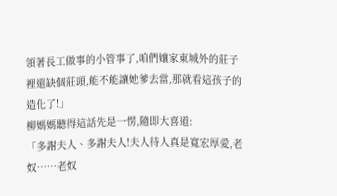領著長工做事的小管事了,咱們孃家東城外的莊子裡還缺個莊頭,能不能讓她爹去當,那就看這孩子的造化了!」
柳媽媽聽得這話先是一愣,隨即大喜道:
「多謝夫人、多謝夫人!夫人待人真是寬宏厚愛,老奴……老奴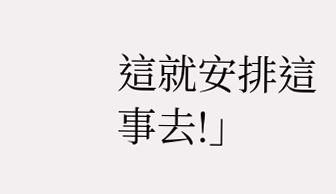這就安排這事去!」